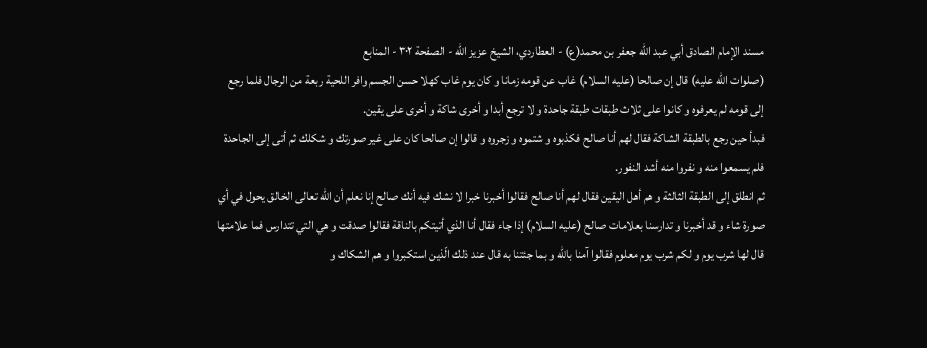مسند الإمام الصادق أبي عبد الله جعفر بن محمد(ع) - العطاردي، الشيخ عزيز الله - الصفحة ٣٠٢ - المنابع
(صلوات الله عليه) قال إن صالحا (عليه السلام) غاب عن قومه زمانا و كان يوم غاب كهلا حسن الجسم وافر اللحية ربعة من الرجال فلما رجع إلى قومه لم يعرفوه و كانوا على ثلاث طبقات طبقة جاحدة و لا ترجع أبدا و أخرى شاكة و أخرى على يقين.
فبدأ حين رجع بالطبقة الشاكة فقال لهم أنا صالح فكذبوه و شتموه و زجروه و قالوا إن صالحا كان على غير صورتك و شكلك ثم أتى إلى الجاحدة فلم يسمعوا منه و نفروا منه أشد النفور.
ثم انطلق إلى الطبقة الثالثة و هم أهل اليقين فقال لهم أنا صالح فقالوا أخبرنا خبرا لا نشك فيه أنك صالح إنا نعلم أن اللّه تعالى الخالق يحول في أي صورة شاء و قد أخبرنا و تدارسنا بعلامات صالح (عليه السلام) إذا جاء فقال أنا الذي أتيتكم بالناقة فقالوا صدقت و هي التي تتدارس فما علامتها قال لها شرب يوم و لكم شرب يوم معلوم فقالوا آمنا باللّه و بما جئتنا به قال عند ذلك الّذين استكبروا و هم الشكاك و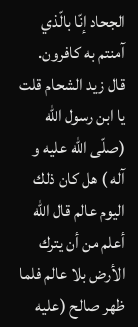الجحاد إنّا بالّذي آمنتم به كافرون.
قال زيد الشحام قلت يا ابن رسول اللّه (صلّى اللّه عليه و آله ) هل كان ذلك اليوم عالم قال اللّه أعلم من أن يترك الأرض بلا عالم فلما ظهر صالح (عليه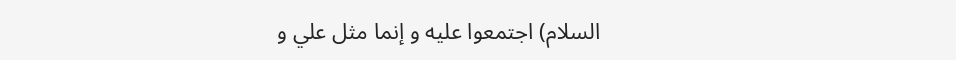السلام) اجتمعوا عليه و إنما مثل علي و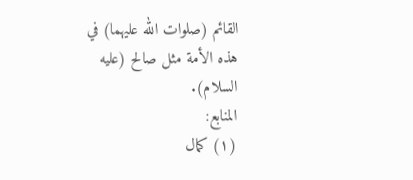القائم (صلوات الله عليهما) في هذه الأمة مثل صالح (عليه السلام).
المنابع:
(١) كمال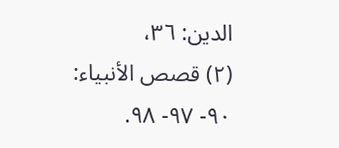الدين: ٣٦،
(٢) قصص الأنبياء: ٩٠- ٩٧- ٩٨.